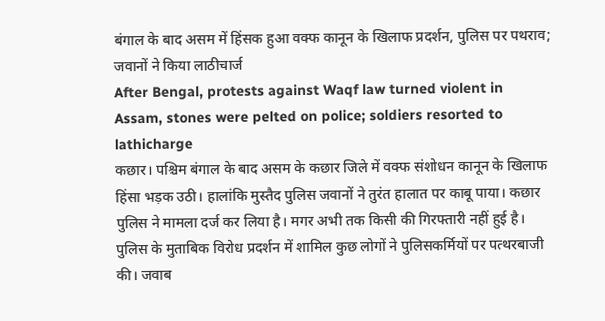बंगाल के बाद असम में हिंसक हुआ वक्फ कानून के खिलाफ प्रदर्शन, पुलिस पर पथराव; जवानों ने किया लाठीचार्ज
After Bengal, protests against Waqf law turned violent in Assam, stones were pelted on police; soldiers resorted to lathicharge
कछार। पश्चिम बंगाल के बाद असम के कछार जिले में वक्फ संशोधन कानून के खिलाफ हिंसा भड़क उठी। हालांकि मुस्तैद पुलिस जवानों ने तुरंत हालात पर काबू पाया। कछार पुलिस ने मामला दर्ज कर लिया है। मगर अभी तक किसी की गिरफ्तारी नहीं हुई है। पुलिस के मुताबिक विरोध प्रदर्शन में शामिल कुछ लोगों ने पुलिसकर्मियों पर पत्थरबाजी की। जवाब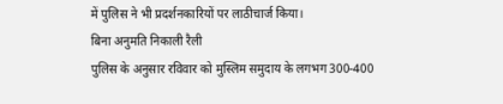में पुलिस ने भी प्रदर्शनकारियों पर लाठीचार्ज किया।
बिना अनुमति निकाली रैली
पुलिस के अनुसार रविवार को मुस्लिम समुदाय के लगभग 300-400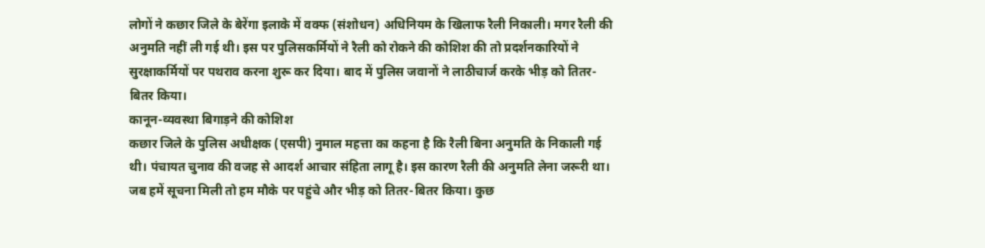लोगों ने कछार जिले के बेरेंगा इलाके में वक्फ (संशोधन) अधिनियम के खिलाफ रैली निकाली। मगर रैली की अनुमति नहीं ली गई थी। इस पर पुलिसकर्मियों ने रैली को रोकने की कोशिश की तो प्रदर्शनकारियों ने सुरक्षाकर्मियों पर पथराव करना शुरू कर दिया। बाद में पुलिस जवानों ने लाठीचार्ज करके भीड़ को तितर-बितर किया।
कानून-व्यवस्था बिगाड़ने की कोशिश
कछार जिले के पुलिस अधीक्षक (एसपी) नुमाल महत्ता का कहना है कि रैली बिना अनुमति के निकाली गई थी। पंचायत चुनाव की वजह से आदर्श आचार संहिता लागू है। इस कारण रैली की अनुमति लेना जरूरी था। जब हमें सूचना मिली तो हम मौके पर पहुंचे और भीड़ को तितर-बितर किया। कुछ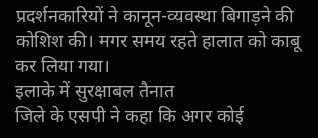प्रदर्शनकारियों ने कानून-व्यवस्था बिगाड़ने की कोशिश की। मगर समय रहते हालात को काबू कर लिया गया।
इलाके में सुरक्षाबल तैनात
जिले के एसपी ने कहा कि अगर कोई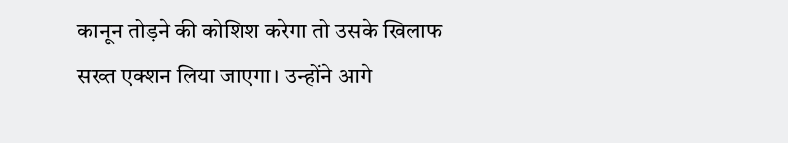कानून तोड़ने की कोशिश करेगा तो उसके खिलाफ सख्त एक्शन लिया जाएगा। उन्होंने आगे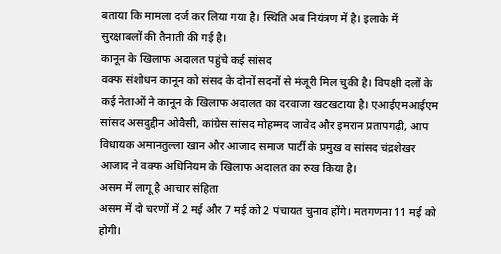बताया कि मामला दर्ज कर लिया गया है। स्थिति अब नियंत्रण में है। इलाके में सुरक्षाबलों की तैनाती की गई है।
कानून के खिलाफ अदालत पहुंचे कई सांसद
वक्फ संशोधन कानून को संसद के दोनों सदनों से मंजूरी मिल चुकी है। विपक्षी दलों के कई नेताओं ने कानून के खिलाफ अदालत का दरवाजा खटखटाया है। एआईएमआईएम सांसद असदुद्दीन ओवैसी, कांग्रेस सांसद मोहम्मद जावेद और इमरान प्रतापगढ़ी, आप विधायक अमानतुल्ला खान और आजाद समाज पार्टी के प्रमुख व सांसद चंद्रशेखर आजाद ने वक्फ अधिनियम के खिलाफ अदालत का रुख किया है।
असम में लागू है आचार संहिता
असम में दो चरणों में 2 मई और 7 मई को 2 पंचायत चुनाव होंगे। मतगणना 11 मई को होगी।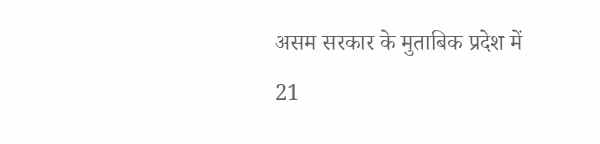असम सरकार के मुताबिक प्रदेश में 21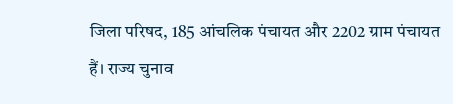जिला परिषद, 185 आंचलिक पंचायत और 2202 ग्राम पंचायत हैं। राज्य चुनाव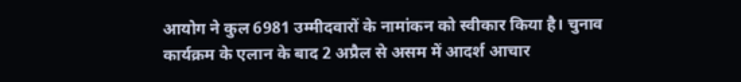आयोग ने कुल 6981 उम्मीदवारों के नामांकन को स्वीकार किया है। चुनाव कार्यक्रम के एलान के बाद 2 अप्रैल से असम में आदर्श आचार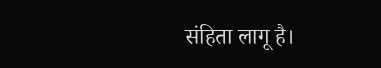संहिता लागू है।